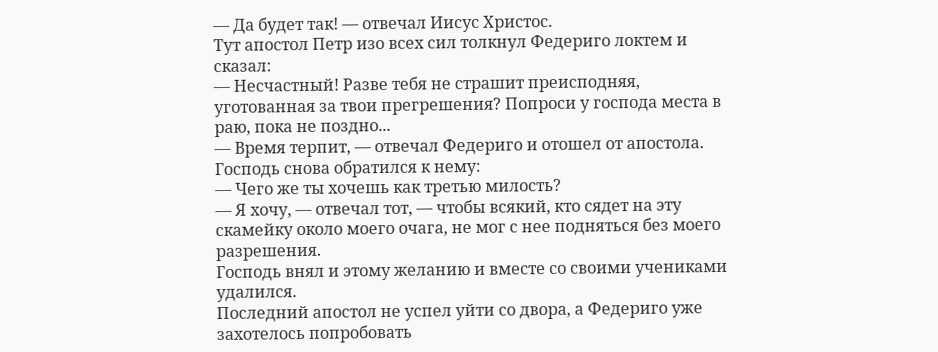— Да будет так! — отвечал Иисус Христос.
Тут апостол Петр изо всех сил толкнул Федериго локтем и сказал:
— Несчастный! Разве тебя не страшит преисподняя, уготованная за твои прегрешения? Попроси у господа места в раю, пока не поздно...
— Время терпит, — отвечал Федериго и отошел от апостола.
Господь снова обратился к нему:
— Чего же ты хочешь как третью милость?
— Я хочу, — отвечал тот, — чтобы всякий, кто сядет на эту скамейку около моего очага, не мог с нее подняться без моего разрешения.
Господь внял и этому желанию и вместе со своими учениками удалился.
Последний апостол не успел уйти со двора, а Федериго уже захотелось попробовать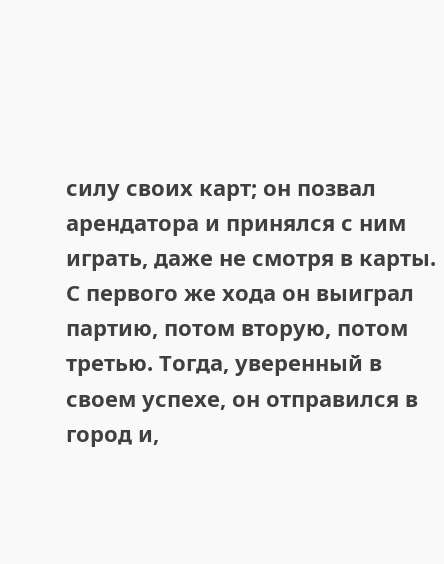силу своих карт; он позвал арендатора и принялся с ним играть, даже не смотря в карты. С первого же хода он выиграл партию, потом вторую, потом третью. Тогда, уверенный в своем успехе, он отправился в город и,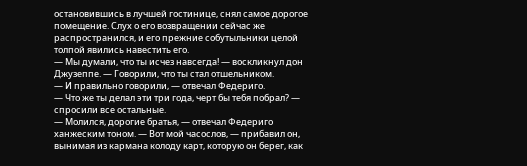остановившись в лучшей гостинице, снял самое дорогое помещение. Слух о его возвращении сейчас же распространился, и его прежние собутыльники целой толпой явились навестить его.
— Мы думали, что ты исчез навсегда! — воскликнул дон Джузеппе. — Говорили, что ты стал отшельником.
— И правильно говорили, — отвечал Федериго.
— Что же ты делал эти три года, черт бы тебя побрал? — спросили все остальные.
— Молился, дорогие братья, — отвечал Федериго ханжеским тоном. — Вот мой часослов, — прибавил он, вынимая из кармана колоду карт, которую он берег, как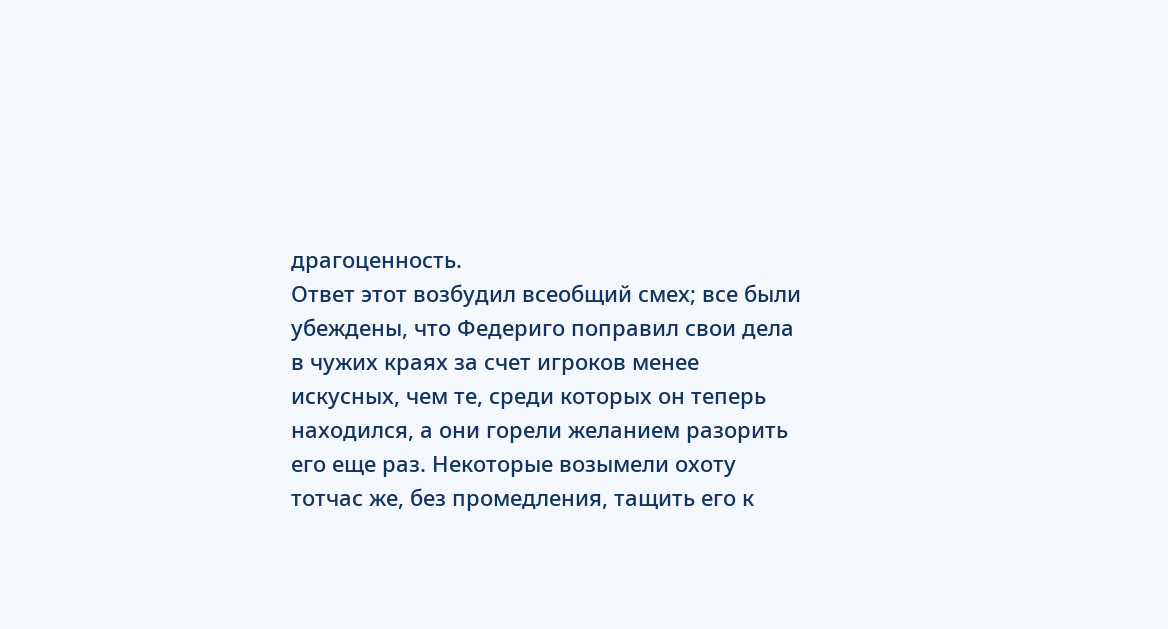драгоценность.
Ответ этот возбудил всеобщий смех; все были убеждены, что Федериго поправил свои дела в чужих краях за счет игроков менее искусных, чем те, среди которых он теперь находился, а они горели желанием разорить его еще раз. Некоторые возымели охоту тотчас же, без промедления, тащить его к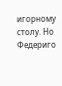игорному столу. Но Федериго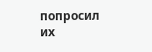попросил их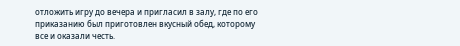отложить игру до вечера и пригласил в залу, где по его приказанию был приготовлен вкусный обед, которому все и оказали честь.